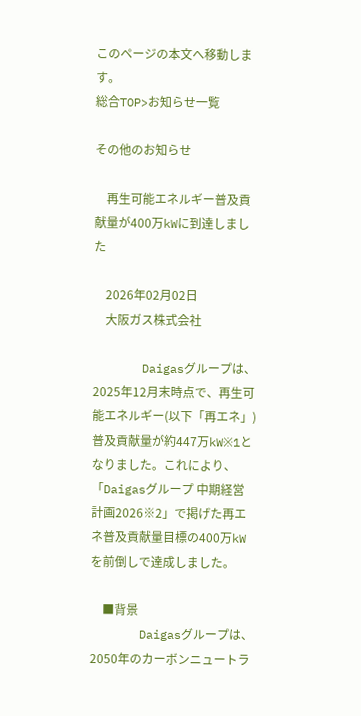このページの本文へ移動します。
総合TOP>お知らせ一覧

その他のお知らせ

    再生可能エネルギー普及貢献量が400万kWに到達しました

    2026年02月02日
    大阪ガス株式会社

       Daigasグループは、2025年12月末時点で、再生可能エネルギー(以下「再エネ」)普及貢献量が約447万kW※1となりました。これにより、「Daigasグループ 中期経営計画2026※2」で掲げた再エネ普及貢献量目標の400万kWを前倒しで達成しました。

    ■背景
       Daigasグループは、2050年のカーボンニュートラ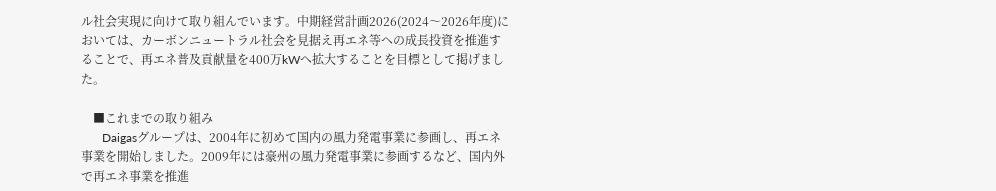ル社会実現に向けて取り組んでいます。中期経営計画2026(2024〜2026年度)においては、カーボンニュートラル社会を見据え再エネ等への成長投資を推進することで、再エネ普及貢献量を400万kWへ拡大することを目標として掲げました。

    ■これまでの取り組み
       Daigasグループは、2004年に初めて国内の風力発電事業に参画し、再エネ事業を開始しました。2009年には豪州の風力発電事業に参画するなど、国内外で再エネ事業を推進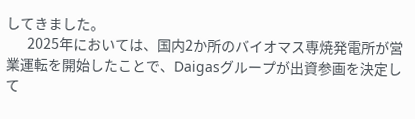してきました。
       2025年においては、国内2か所のバイオマス専焼発電所が営業運転を開始したことで、Daigasグループが出資参画を決定して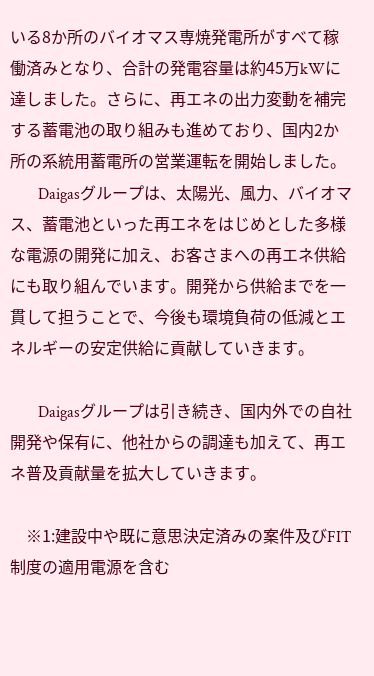いる8か所のバイオマス専焼発電所がすべて稼働済みとなり、合計の発電容量は約45万kWに達しました。さらに、再エネの出力変動を補完する蓄電池の取り組みも進めており、国内2か所の系統用蓄電所の営業運転を開始しました。
       Daigasグループは、太陽光、風力、バイオマス、蓄電池といった再エネをはじめとした多様な電源の開発に加え、お客さまへの再エネ供給にも取り組んでいます。開発から供給までを一貫して担うことで、今後も環境負荷の低減とエネルギーの安定供給に貢献していきます。

       Daigasグループは引き続き、国内外での自社開発や保有に、他社からの調達も加えて、再エネ普及貢献量を拡大していきます。

    ※1:建設中や既に意思決定済みの案件及びFIT制度の適用電源を含む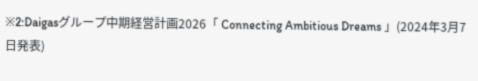※2:Daigasグループ中期経営計画2026「 Connecting Ambitious Dreams 」(2024年3月7日発表)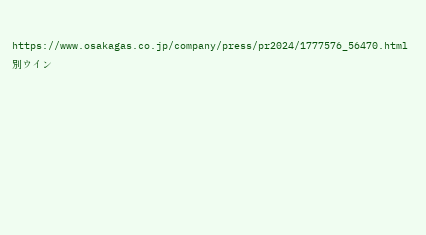https://www.osakagas.co.jp/company/press/pr2024/1777576_56470.html別ウイン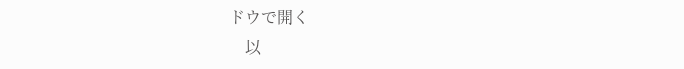ドウで開く
    以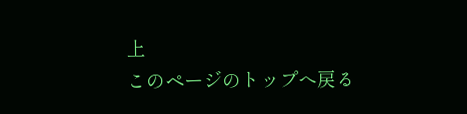上
このページのトップへ戻る